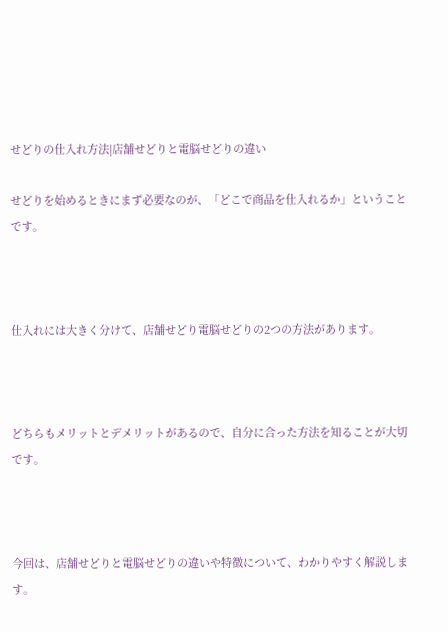せどりの仕入れ方法|店舗せどりと電脳せどりの違い

せどりを始めるときにまず必要なのが、「どこで商品を仕入れるか」ということです。



仕入れには大きく分けて、店舗せどり電脳せどりの2つの方法があります。



どちらもメリットとデメリットがあるので、自分に合った方法を知ることが大切です。



今回は、店舗せどりと電脳せどりの違いや特徴について、わかりやすく解説します。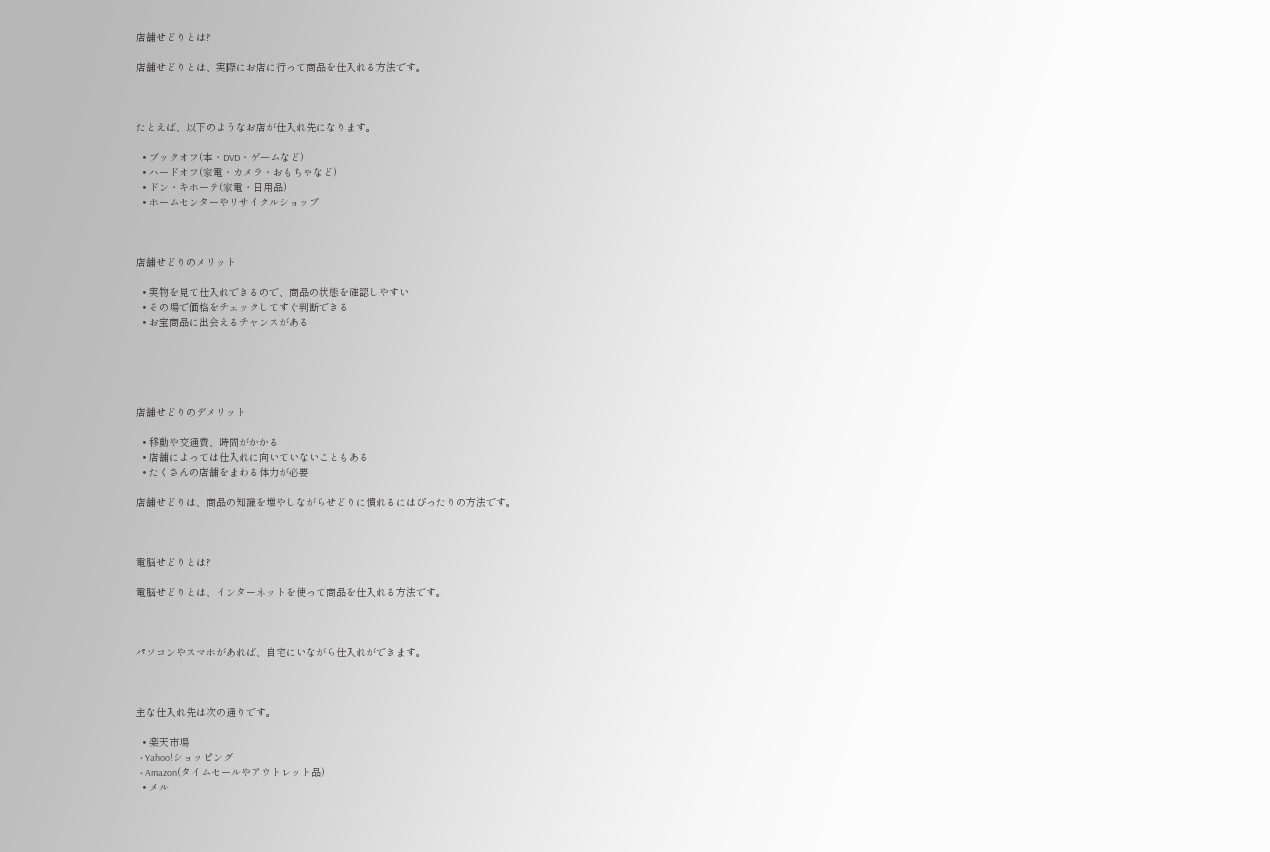店舗せどりとは?

店舗せどりとは、実際にお店に行って商品を仕入れる方法です。



たとえば、以下のようなお店が仕入れ先になります。

  • ブックオフ(本・DVD・ゲームなど)
  • ハードオフ(家電・カメラ・おもちゃなど)
  • ドン・キホーテ(家電・日用品)
  • ホームセンターやリサイクルショップ



店舗せどりのメリット

  • 実物を見て仕入れできるので、商品の状態を確認しやすい
  • その場で価格をチェックしてすぐ判断できる
  • お宝商品に出会えるチャンスがある





店舗せどりのデメリット

  • 移動や交通費、時間がかかる
  • 店舗によっては仕入れに向いていないこともある
  • たくさんの店舗をまわる体力が必要

店舗せどりは、商品の知識を増やしながらせどりに慣れるにはぴったりの方法です。



電脳せどりとは?

電脳せどりとは、インターネットを使って商品を仕入れる方法です。



パソコンやスマホがあれば、自宅にいながら仕入れができます。



主な仕入れ先は次の通りです。

  • 楽天市場
  • Yahoo!ショッピング
  • Amazon(タイムセールやアウトレット品)
  • メル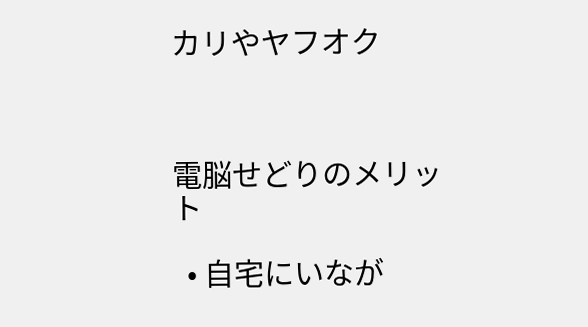カリやヤフオク



電脳せどりのメリット

  • 自宅にいなが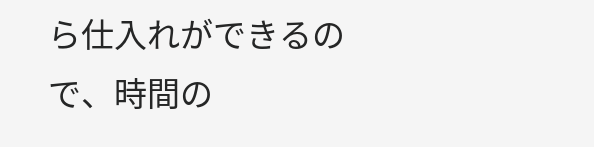ら仕入れができるので、時間の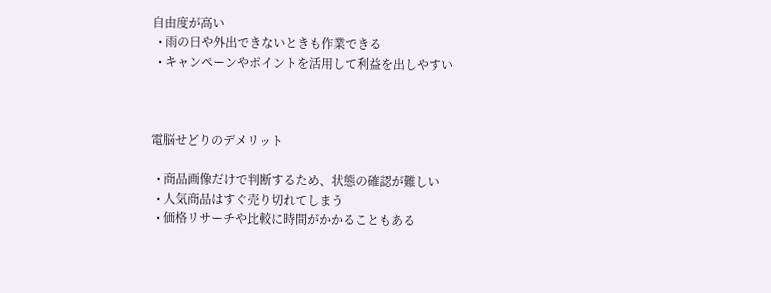自由度が高い
  • 雨の日や外出できないときも作業できる
  • キャンペーンやポイントを活用して利益を出しやすい



電脳せどりのデメリット

  • 商品画像だけで判断するため、状態の確認が難しい
  • 人気商品はすぐ売り切れてしまう
  • 価格リサーチや比較に時間がかかることもある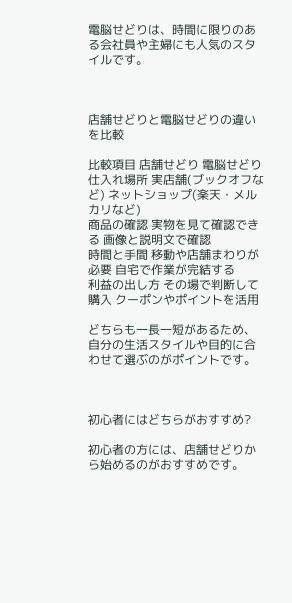電脳せどりは、時間に限りのある会社員や主婦にも人気のスタイルです。



店舗せどりと電脳せどりの違いを比較

比較項目 店舗せどり 電脳せどり
仕入れ場所 実店舗(ブックオフなど) ネットショップ(楽天・メルカリなど)
商品の確認 実物を見て確認できる 画像と説明文で確認
時間と手間 移動や店舗まわりが必要 自宅で作業が完結する
利益の出し方 その場で判断して購入 クーポンやポイントを活用

どちらも一長一短があるため、自分の生活スタイルや目的に合わせて選ぶのがポイントです。



初心者にはどちらがおすすめ?

初心者の方には、店舗せどりから始めるのがおすすめです。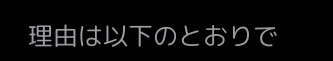理由は以下のとおりで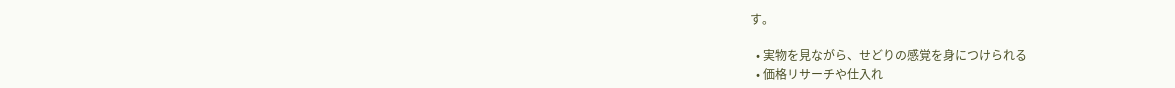す。

  • 実物を見ながら、せどりの感覚を身につけられる
  • 価格リサーチや仕入れ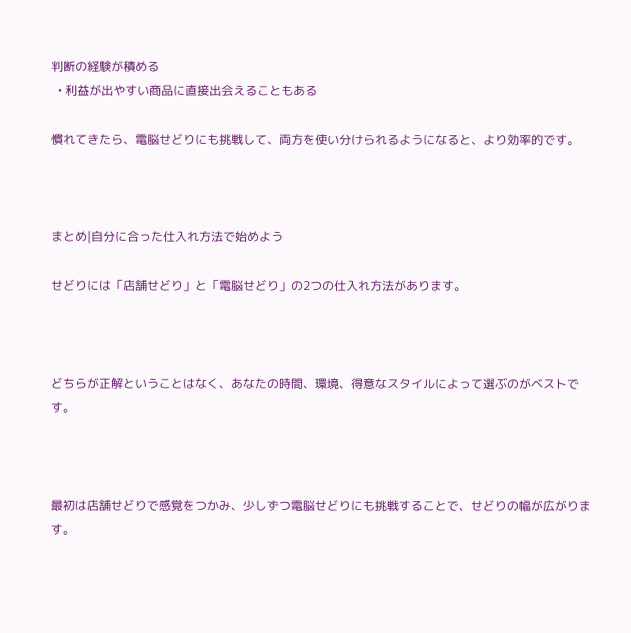判断の経験が積める
  • 利益が出やすい商品に直接出会えることもある

慣れてきたら、電脳せどりにも挑戦して、両方を使い分けられるようになると、より効率的です。



まとめ|自分に合った仕入れ方法で始めよう

せどりには「店舗せどり」と「電脳せどり」の2つの仕入れ方法があります。



どちらが正解ということはなく、あなたの時間、環境、得意なスタイルによって選ぶのがベストです。



最初は店舗せどりで感覚をつかみ、少しずつ電脳せどりにも挑戦することで、せどりの幅が広がります。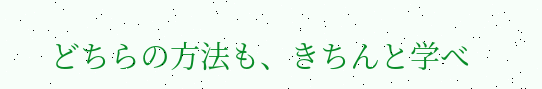どちらの方法も、きちんと学べ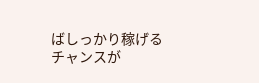ばしっかり稼げるチャンスが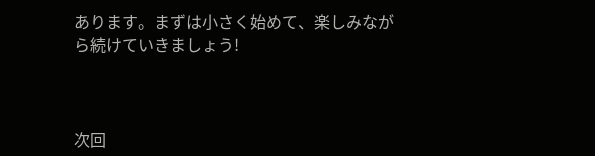あります。まずは小さく始めて、楽しみながら続けていきましょう!



次回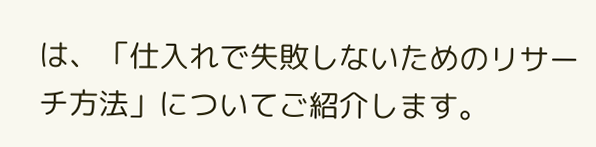は、「仕入れで失敗しないためのリサーチ方法」についてご紹介します。